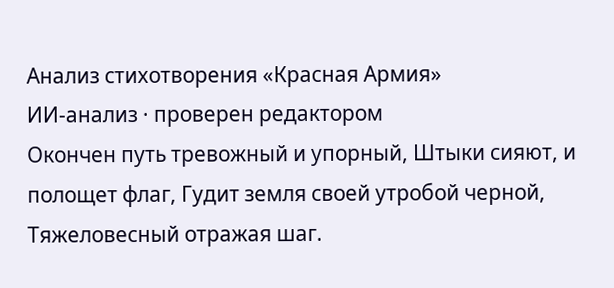Анализ стихотворения «Красная Армия»
ИИ-анализ · проверен редактором
Окончен путь тревожный и упорный, Штыки сияют, и полощет флаг, Гудит земля своей утробой черной, Тяжеловесный отражая шаг.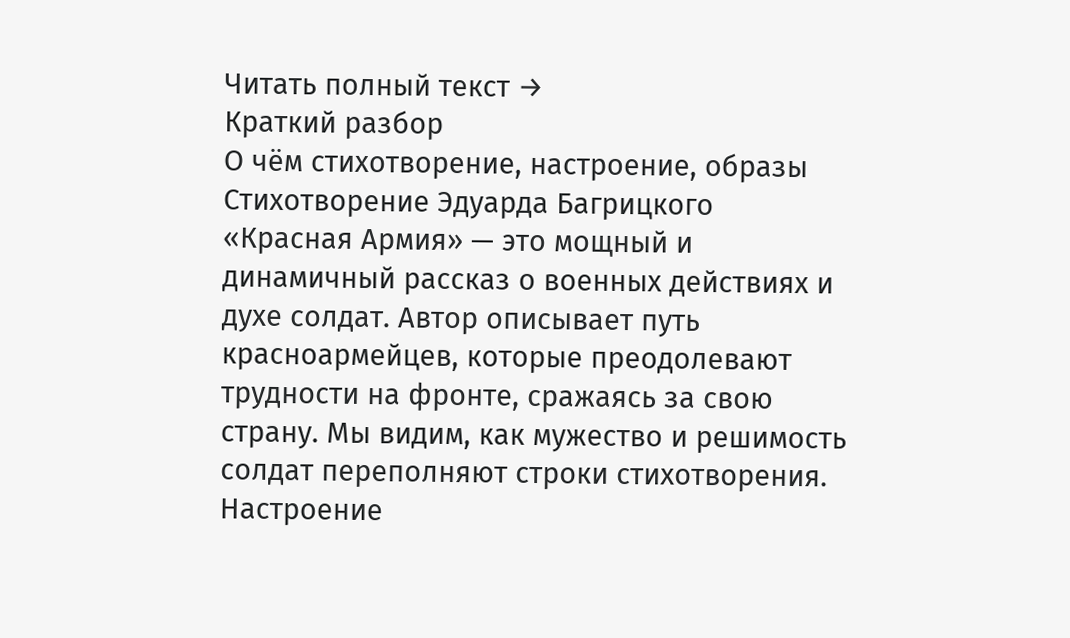Читать полный текст →
Краткий разбор
О чём стихотворение, настроение, образы
Стихотворение Эдуарда Багрицкого «Красная Армия» — это мощный и динамичный рассказ о военных действиях и духе солдат. Автор описывает путь красноармейцев, которые преодолевают трудности на фронте, сражаясь за свою страну. Мы видим, как мужество и решимость солдат переполняют строки стихотворения.
Настроение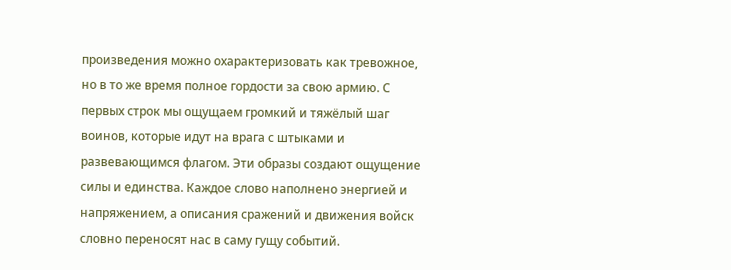произведения можно охарактеризовать как тревожное, но в то же время полное гордости за свою армию. С первых строк мы ощущаем громкий и тяжёлый шаг воинов, которые идут на врага с штыками и развевающимся флагом. Эти образы создают ощущение силы и единства. Каждое слово наполнено энергией и напряжением, а описания сражений и движения войск словно переносят нас в саму гущу событий.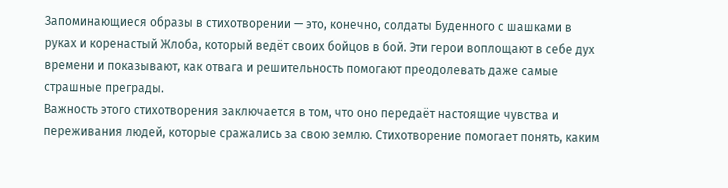Запоминающиеся образы в стихотворении — это, конечно, солдаты Буденного с шашками в руках и коренастый Жлоба, который ведёт своих бойцов в бой. Эти герои воплощают в себе дух времени и показывают, как отвага и решительность помогают преодолевать даже самые страшные преграды.
Важность этого стихотворения заключается в том, что оно передаёт настоящие чувства и переживания людей, которые сражались за свою землю. Стихотворение помогает понять, каким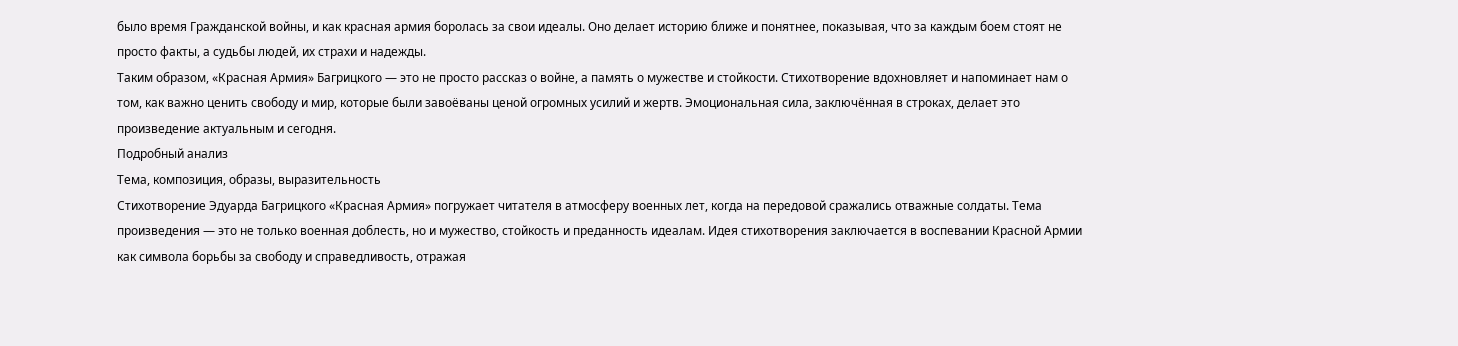было время Гражданской войны, и как красная армия боролась за свои идеалы. Оно делает историю ближе и понятнее, показывая, что за каждым боем стоят не просто факты, а судьбы людей, их страхи и надежды.
Таким образом, «Красная Армия» Багрицкого — это не просто рассказ о войне, а память о мужестве и стойкости. Стихотворение вдохновляет и напоминает нам о том, как важно ценить свободу и мир, которые были завоёваны ценой огромных усилий и жертв. Эмоциональная сила, заключённая в строках, делает это произведение актуальным и сегодня.
Подробный анализ
Тема, композиция, образы, выразительность
Стихотворение Эдуарда Багрицкого «Красная Армия» погружает читателя в атмосферу военных лет, когда на передовой сражались отважные солдаты. Тема произведения — это не только военная доблесть, но и мужество, стойкость и преданность идеалам. Идея стихотворения заключается в воспевании Красной Армии как символа борьбы за свободу и справедливость, отражая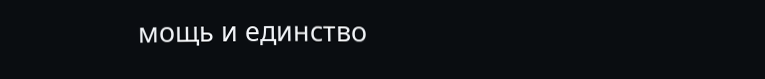мощь и единство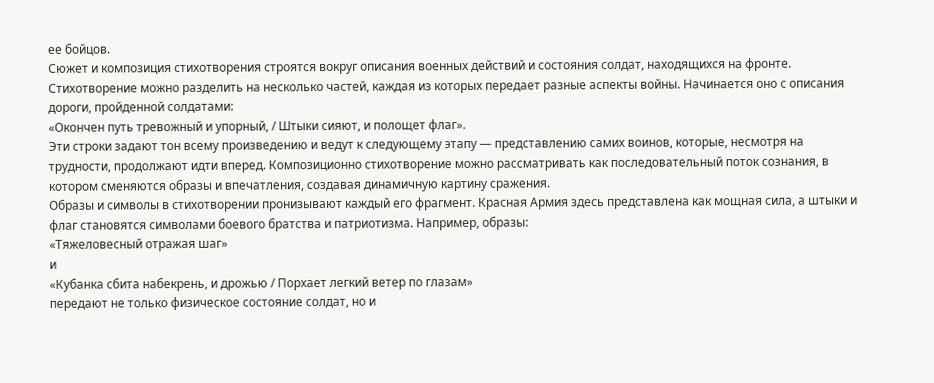ее бойцов.
Сюжет и композиция стихотворения строятся вокруг описания военных действий и состояния солдат, находящихся на фронте. Стихотворение можно разделить на несколько частей, каждая из которых передает разные аспекты войны. Начинается оно с описания дороги, пройденной солдатами:
«Окончен путь тревожный и упорный, / Штыки сияют, и полощет флаг».
Эти строки задают тон всему произведению и ведут к следующему этапу — представлению самих воинов, которые, несмотря на трудности, продолжают идти вперед. Композиционно стихотворение можно рассматривать как последовательный поток сознания, в котором сменяются образы и впечатления, создавая динамичную картину сражения.
Образы и символы в стихотворении пронизывают каждый его фрагмент. Красная Армия здесь представлена как мощная сила, а штыки и флаг становятся символами боевого братства и патриотизма. Например, образы:
«Тяжеловесный отражая шаг»
и
«Кубанка сбита набекрень, и дрожью / Порхает легкий ветер по глазам»
передают не только физическое состояние солдат, но и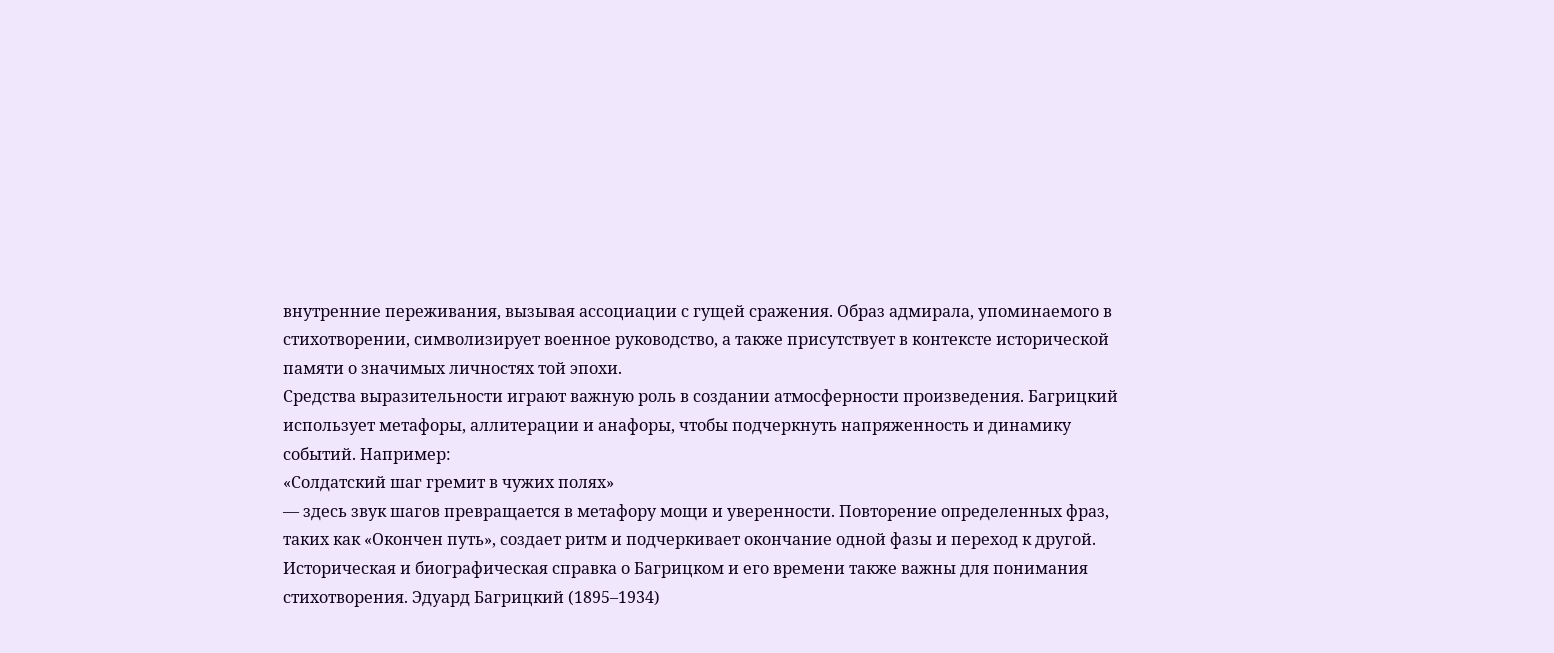внутренние переживания, вызывая ассоциации с гущей сражения. Образ адмирала, упоминаемого в стихотворении, символизирует военное руководство, а также присутствует в контексте исторической памяти о значимых личностях той эпохи.
Средства выразительности играют важную роль в создании атмосферности произведения. Багрицкий использует метафоры, аллитерации и анафоры, чтобы подчеркнуть напряженность и динамику событий. Например:
«Солдатский шаг гремит в чужих полях»
— здесь звук шагов превращается в метафору мощи и уверенности. Повторение определенных фраз, таких как «Окончен путь», создает ритм и подчеркивает окончание одной фазы и переход к другой.
Историческая и биографическая справка о Багрицком и его времени также важны для понимания стихотворения. Эдуард Багрицкий (1895–1934)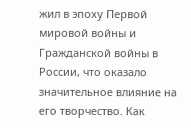жил в эпоху Первой мировой войны и Гражданской войны в России, что оказало значительное влияние на его творчество. Как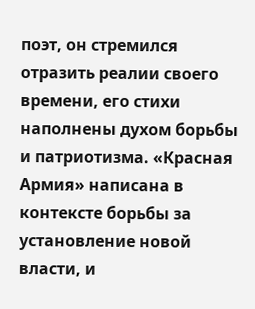поэт, он стремился отразить реалии своего времени, его стихи наполнены духом борьбы и патриотизма. «Красная Армия» написана в контексте борьбы за установление новой власти, и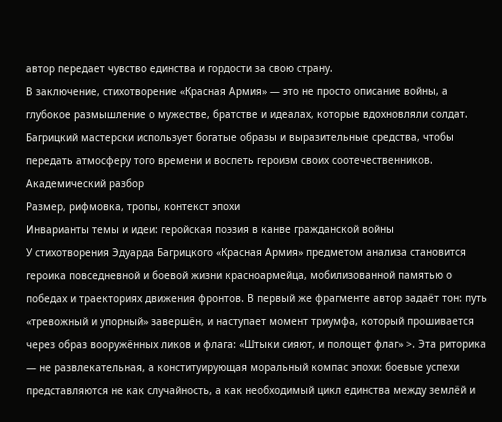автор передает чувство единства и гордости за свою страну.
В заключение, стихотворение «Красная Армия» — это не просто описание войны, а глубокое размышление о мужестве, братстве и идеалах, которые вдохновляли солдат. Багрицкий мастерски использует богатые образы и выразительные средства, чтобы передать атмосферу того времени и воспеть героизм своих соотечественников.
Академический разбор
Размер, рифмовка, тропы, контекст эпохи
Инварианты темы и идеи: геройская поэзия в канве гражданской войны
У стихотворения Эдуарда Багрицкого «Красная Армия» предметом анализа становится героика повседневной и боевой жизни красноармейца, мобилизованной памятью о победах и траекториях движения фронтов. В первый же фрагменте автор задаёт тон: путь «тревожный и упорный» завершён, и наступает момент триумфа, который прошивается через образ вооружённых ликов и флага: «Штыки сияют, и полощет флаг» >. Эта риторика — не развлекательная, а конституирующая моральный компас эпохи: боевые успехи представляются не как случайность, а как необходимый цикл единства между землёй и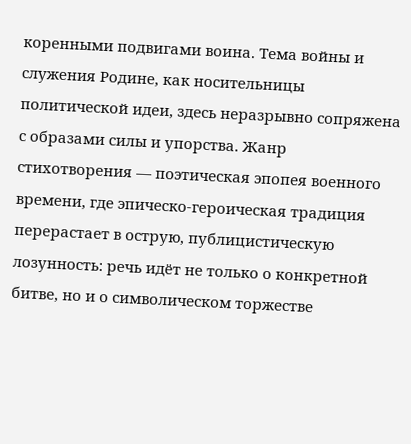коренными подвигами воина. Тема войны и служения Родине, как носительницы политической идеи, здесь неразрывно сопряжена с образами силы и упорства. Жанр стихотворения — поэтическая эпопея военного времени, где эпическо-героическая традиция перерастает в острую, публицистическую лозунность: речь идёт не только о конкретной битве, но и о символическом торжестве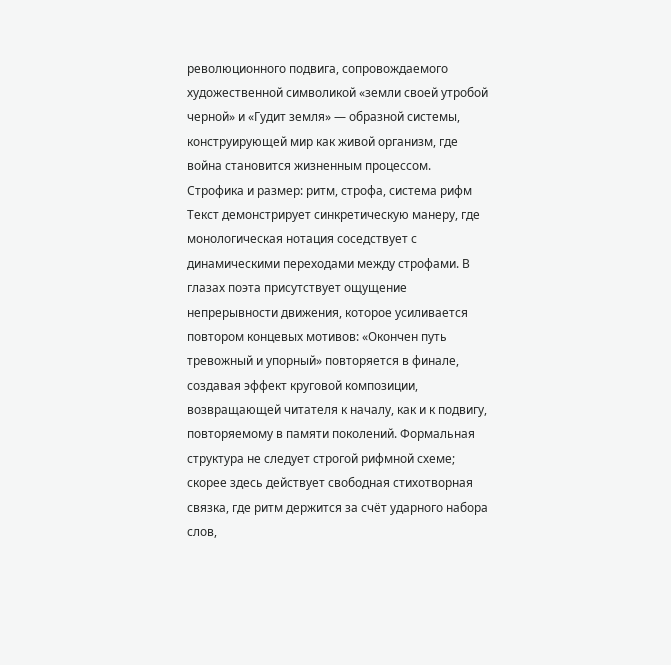революционного подвига, сопровождаемого художественной символикой «земли своей утробой черной» и «Гудит земля» — образной системы, конструирующей мир как живой организм, где война становится жизненным процессом.
Строфика и размер: ритм, строфа, система рифм
Текст демонстрирует синкретическую манеру, где монологическая нотация соседствует с динамическими переходами между строфами. В глазах поэта присутствует ощущение непрерывности движения, которое усиливается повтором концевых мотивов: «Окончен путь тревожный и упорный» повторяется в финале, создавая эффект круговой композиции, возвращающей читателя к началу, как и к подвигу, повторяемому в памяти поколений. Формальная структура не следует строгой рифмной схеме; скорее здесь действует свободная стихотворная связка, где ритм держится за счёт ударного набора слов,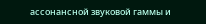ассонансной звуковой гаммы и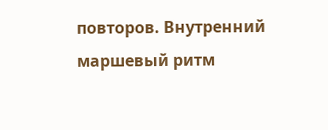повторов. Внутренний маршевый ритм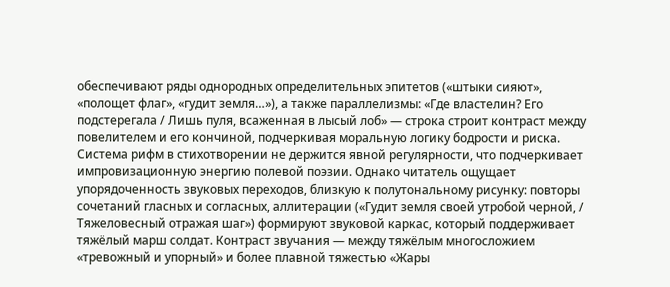обеспечивают ряды однородных определительных эпитетов («штыки сияют», «полощет флаг», «гудит земля…»), а также параллелизмы: «Где властелин? Его подстерегала / Лишь пуля, всаженная в лысый лоб» — строка строит контраст между повелителем и его кончиной, подчеркивая моральную логику бодрости и риска.
Система рифм в стихотворении не держится явной регулярности, что подчеркивает импровизационную энергию полевой поэзии. Однако читатель ощущает упорядоченность звуковых переходов, близкую к полутональному рисунку: повторы сочетаний гласных и согласных, аллитерации («Гудит земля своей утробой черной, / Тяжеловесный отражая шаг») формируют звуковой каркас, который поддерживает тяжёлый марш солдат. Контраст звучания — между тяжёлым многосложием «тревожный и упорный» и более плавной тяжестью «Жары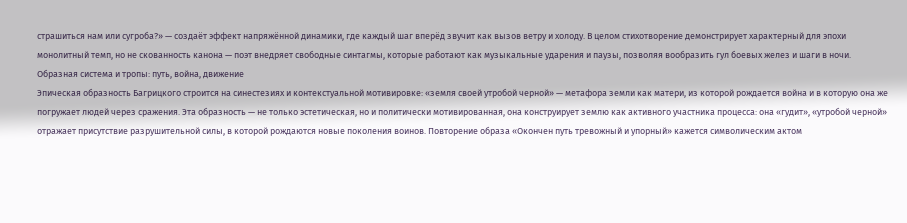страшиться нам или сугроба?» — создаёт эффект напряжённой динамики, где каждый шаг вперёд звучит как вызов ветру и холоду. В целом стихотворение демонстрирует характерный для эпохи монолитный темп, но не скованность канона — поэт внедряет свободные синтагмы, которые работают как музыкальные ударения и паузы, позволяя вообразить гул боевых желез и шаги в ночи.
Образная система и тропы: путь, война, движение
Эпическая образность Багрицкого строится на синестезиях и контекстуальной мотивировке: «земля своей утробой черной» — метафора земли как матери, из которой рождается война и в которую она же погружает людей через сражения. Эта образность — не только эстетическая, но и политически мотивированная, она конструирует землю как активного участника процесса: она «гудит», «утробой черной» отражает присутствие разрушительной силы, в которой рождаются новые поколения воинов. Повторение образа «Окончен путь тревожный и упорный» кажется символическим актом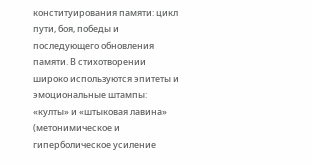конституирования памяти: цикл пути, боя, победы и последующего обновления памяти. В стихотворении широко используются эпитеты и эмоциональные штампы: «култы» и «штыковая лавина» (метонимическое и гиперболическое усиление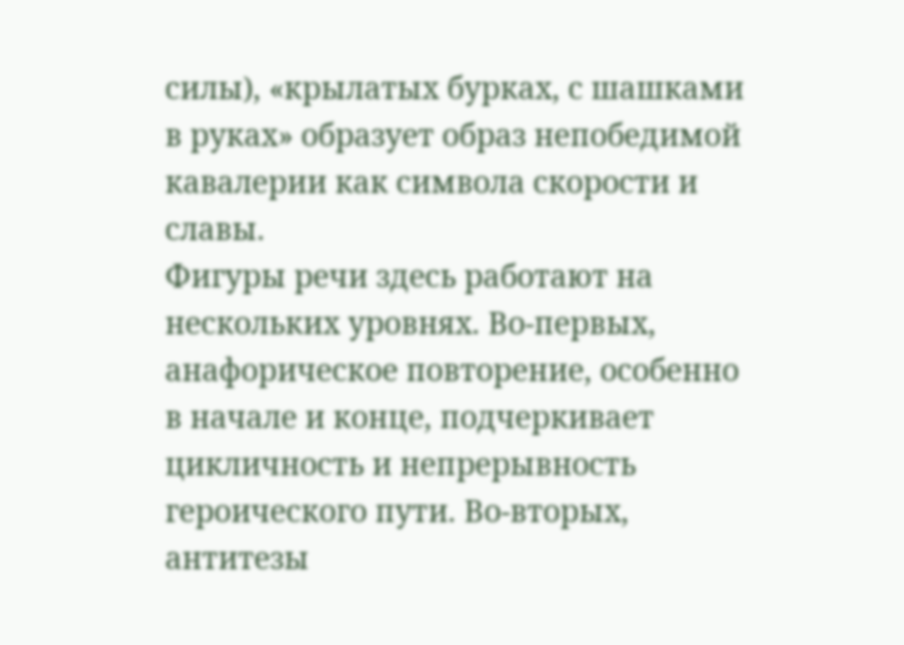силы), «крылатых бурках, с шашками в руках» образует образ непобедимой кавалерии как символа скорости и славы.
Фигуры речи здесь работают на нескольких уровнях. Во-первых, анафорическое повторение, особенно в начале и конце, подчеркивает цикличность и непрерывность героического пути. Во-вторых, антитезы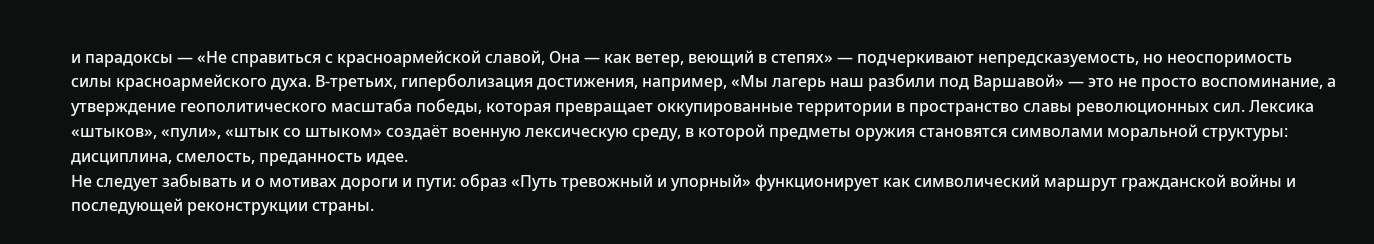и парадоксы — «Не справиться с красноармейской славой, Она — как ветер, веющий в степях» — подчеркивают непредсказуемость, но неоспоримость силы красноармейского духа. В-третьих, гиперболизация достижения, например, «Мы лагерь наш разбили под Варшавой» — это не просто воспоминание, а утверждение геополитического масштаба победы, которая превращает оккупированные территории в пространство славы революционных сил. Лексика «штыков», «пули», «штык со штыком» создаёт военную лексическую среду, в которой предметы оружия становятся символами моральной структуры: дисциплина, смелость, преданность идее.
Не следует забывать и о мотивах дороги и пути: образ «Путь тревожный и упорный» функционирует как символический маршрут гражданской войны и последующей реконструкции страны.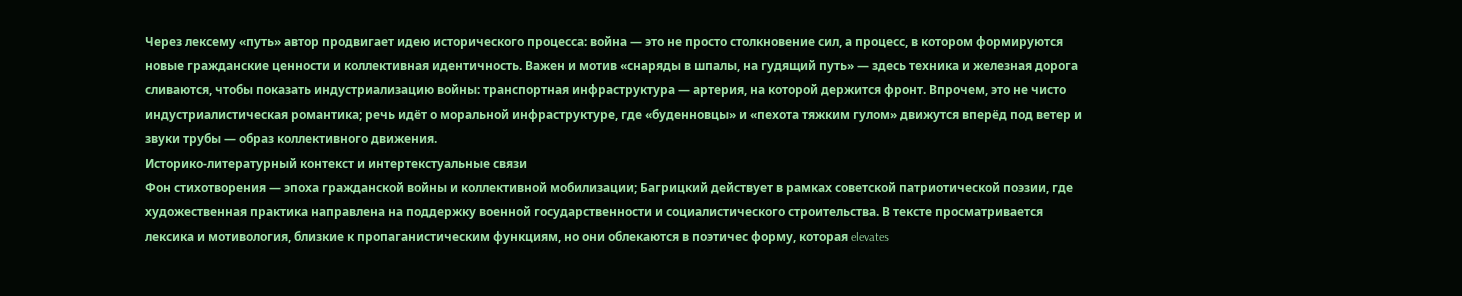Через лексему «путь» автор продвигает идею исторического процесса: война — это не просто столкновение сил, а процесс, в котором формируются новые гражданские ценности и коллективная идентичность. Важен и мотив «снаряды в шпалы, на гудящий путь» — здесь техника и железная дорога сливаются, чтобы показать индустриализацию войны: транспортная инфраструктура — артерия, на которой держится фронт. Впрочем, это не чисто индустриалистическая романтика; речь идёт о моральной инфраструктуре, где «буденновцы» и «пехота тяжким гулом» движутся вперёд под ветер и звуки трубы — образ коллективного движения.
Историко-литературный контекст и интертекстуальные связи
Фон стихотворения — эпоха гражданской войны и коллективной мобилизации; Багрицкий действует в рамках советской патриотической поэзии, где художественная практикa направлена на поддержку военной государственности и социалистического строительства. В тексте просматривается лексика и мотивология, близкие к пропаганистическим функциям, но они облекаются в поэтичес форму, которая elevates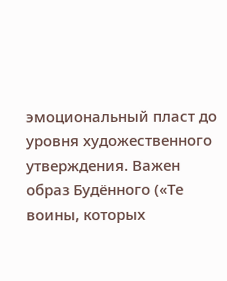эмоциональный пласт до уровня художественного утверждения. Важен образ Будённого («Те воины, которых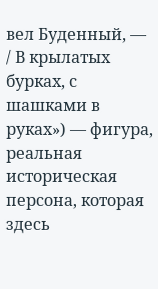вел Буденный, — / В крылатых бурках, с шашками в руках») — фигура, реальная историческая персона, которая здесь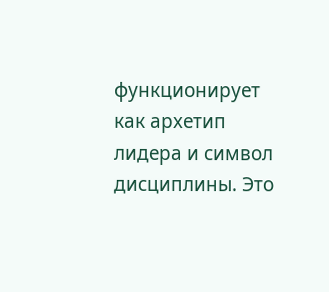функционирует как архетип лидера и символ дисциплины. Это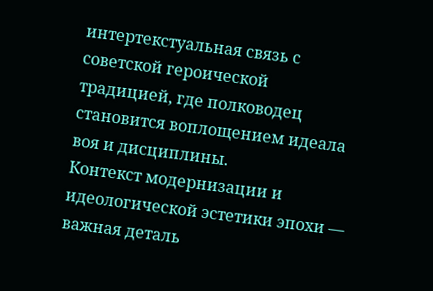интертекстуальная связь с советской героической традицией, где полководец становится воплощением идеала воя и дисциплины.
Контекст модернизации и идеологической эстетики эпохи — важная деталь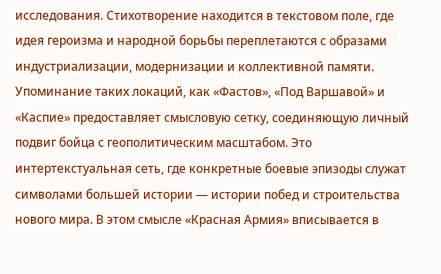исследования. Стихотворение находится в текстовом поле, где идея героизма и народной борьбы переплетаются с образами индустриализации, модернизации и коллективной памяти. Упоминание таких локаций, как «Фастов», «Под Варшавой» и «Каспие» предоставляет смысловую сетку, соединяющую личный подвиг бойца с геополитическим масштабом. Это интертекстуальная сеть, где конкретные боевые эпизоды служат символами большей истории — истории побед и строительства нового мира. В этом смысле «Красная Армия» вписывается в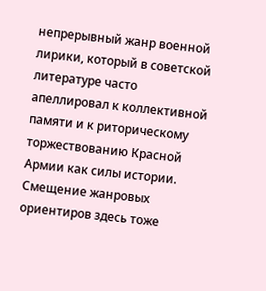непрерывный жанр военной лирики, который в советской литературе часто апеллировал к коллективной памяти и к риторическому торжествованию Красной Армии как силы истории.
Смещение жанровых ориентиров здесь тоже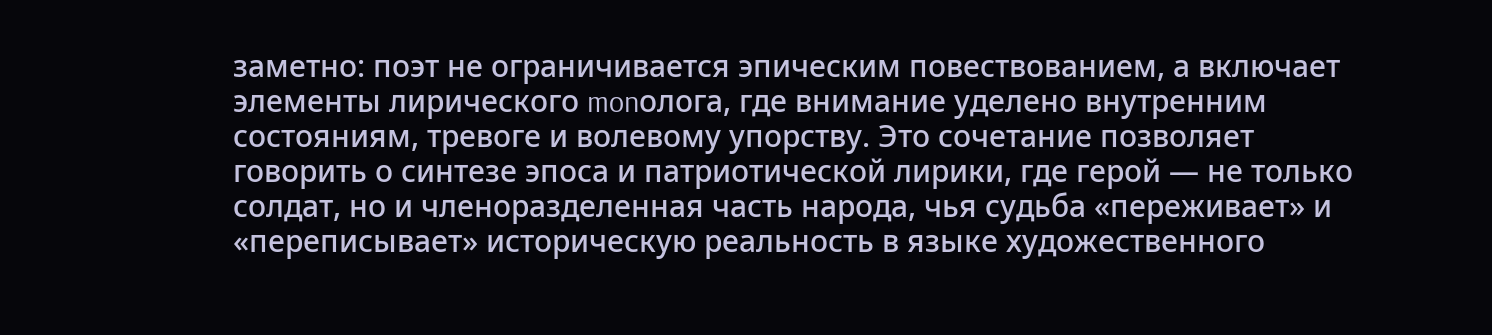заметно: поэт не ограничивается эпическим повествованием, а включает элементы лирического monолога, где внимание уделено внутренним состояниям, тревоге и волевому упорству. Это сочетание позволяет говорить о синтезе эпоса и патриотической лирики, где герой — не только солдат, но и членоразделенная часть народа, чья судьба «переживает» и «переписывает» историческую реальность в языке художественного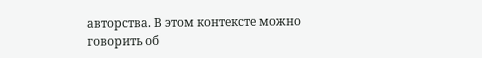авторства. В этом контексте можно говорить об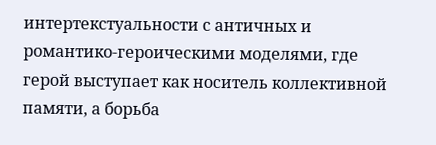интертекстуальности с античных и романтико-героическими моделями, где герой выступает как носитель коллективной памяти, а борьба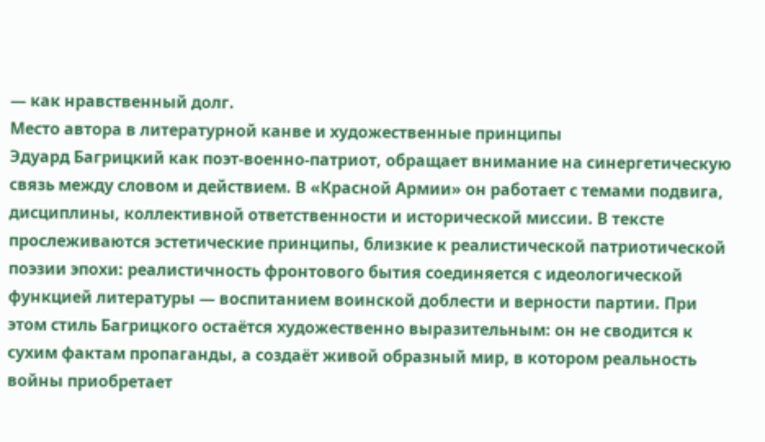— как нравственный долг.
Место автора в литературной канве и художественные принципы
Эдуард Багрицкий как поэт-военно-патриот, обращает внимание на синергетическую связь между словом и действием. В «Красной Армии» он работает с темами подвига, дисциплины, коллективной ответственности и исторической миссии. В тексте прослеживаются эстетические принципы, близкие к реалистической патриотической поэзии эпохи: реалистичность фронтового бытия соединяется с идеологической функцией литературы — воспитанием воинской доблести и верности партии. При этом стиль Багрицкого остаётся художественно выразительным: он не сводится к сухим фактам пропаганды, а создаёт живой образный мир, в котором реальность войны приобретает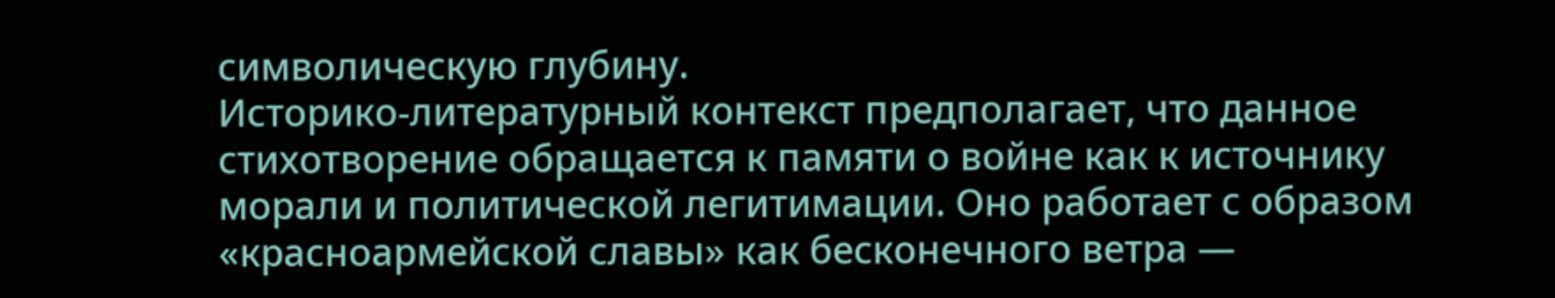символическую глубину.
Историко-литературный контекст предполагает, что данное стихотворение обращается к памяти о войне как к источнику морали и политической легитимации. Оно работает с образом «красноармейской славы» как бесконечного ветра —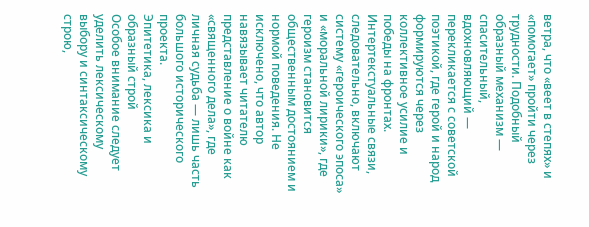ветра, что «веет в степях» и «помогает» пройти через трудности. Подобный образный механизм — спасительный, вдохновляющий — перекликается с советской поэтикой, где герой и народ формируются через коллективное усилие и победы на фронтах. Интертекстуальные связи, следовательно, включают систему «героического эпоса» и «моральной лирики», где героизм становится общественным достоянием и нормой поведения. Не исключено, что автор навязывает читателю представление о войне как «священного дела», где личная судьба — лишь часть большого исторического проекта.
Эпитетика, лексика и образный строй
Особое внимание следует уделить лексическому выбору и синтаксическому строю,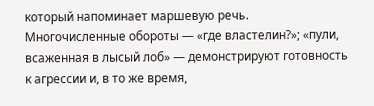который напоминает маршевую речь. Многочисленные обороты — «где властелин?»; «пули, всаженная в лысый лоб» — демонстрируют готовность к агрессии и, в то же время,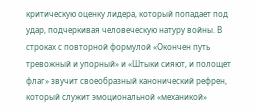критическую оценку лидера, который попадает под удар, подчеркивая человеческую натуру войны. В строках с повторной формулой «Окончен путь тревожный и упорный» и «Штыки сияют, и полощет флаг» звучит своеобразный канонический рефрен, который служит эмоциональной «механикой»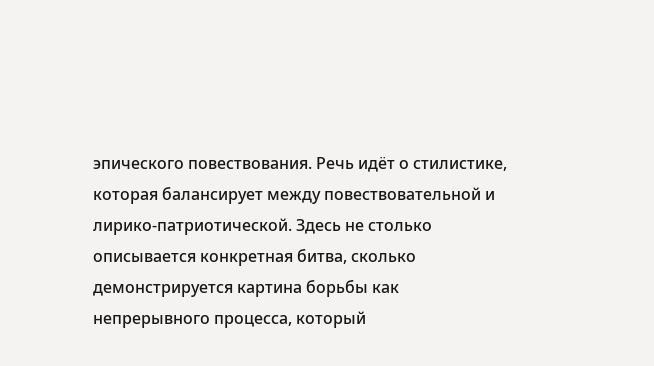эпического повествования. Речь идёт о стилистике, которая балансирует между повествовательной и лирико-патриотической. Здесь не столько описывается конкретная битва, сколько демонстрируется картина борьбы как непрерывного процесса, который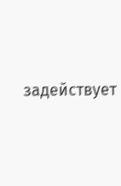задействует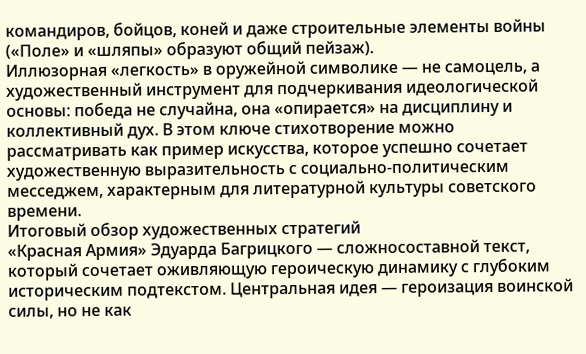командиров, бойцов, коней и даже строительные элементы войны («Поле» и «шляпы» образуют общий пейзаж).
Иллюзорная «легкость» в оружейной символике — не самоцель, а художественный инструмент для подчеркивания идеологической основы: победа не случайна, она «опирается» на дисциплину и коллективный дух. В этом ключе стихотворение можно рассматривать как пример искусства, которое успешно сочетает художественную выразительность с социально-политическим месседжем, характерным для литературной культуры советского времени.
Итоговый обзор художественных стратегий
«Красная Армия» Эдуарда Багрицкого — сложносоставной текст, который сочетает оживляющую героическую динамику с глубоким историческим подтекстом. Центральная идея — героизация воинской силы, но не как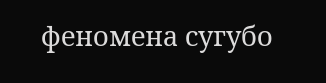феномена сугубо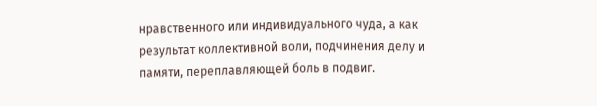нравственного или индивидуального чуда, а как результат коллективной воли, подчинения делу и памяти, переплавляющей боль в подвиг.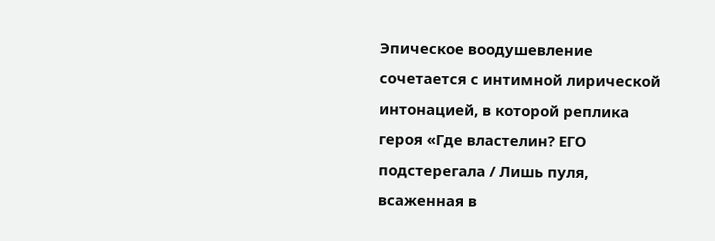Эпическое воодушевление сочетается с интимной лирической интонацией, в которой реплика героя «Где властелин? ЕГО подстерегала / Лишь пуля, всаженная в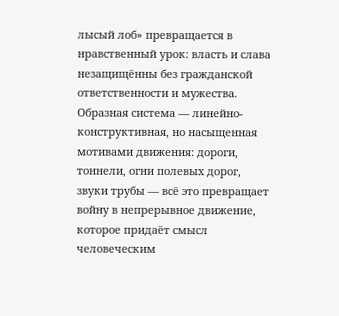лысый лоб» превращается в нравственный урок: власть и слава незащищённы без гражданской ответственности и мужества. Образная система — линейно-конструктивная, но насыщенная мотивами движения: дороги, тоннели, огни полевых дорог, звуки трубы — всё это превращает войну в непрерывное движение, которое придаёт смысл человеческим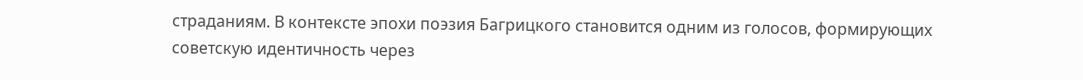страданиям. В контексте эпохи поэзия Багрицкого становится одним из голосов, формирующих советскую идентичность через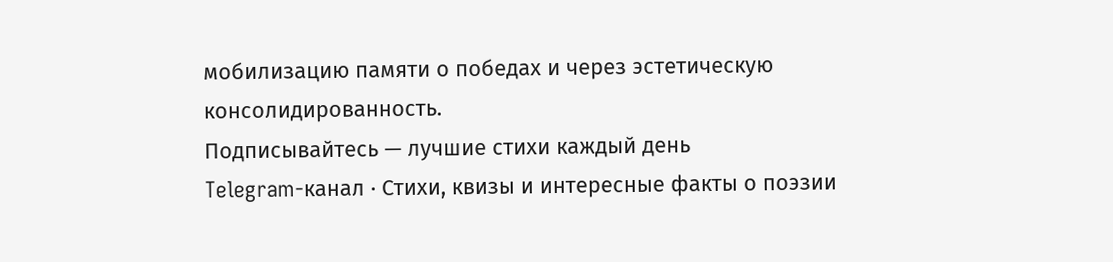мобилизацию памяти о победах и через эстетическую консолидированность.
Подписывайтесь — лучшие стихи каждый день
Telegram-канал · Стихи, квизы и интересные факты о поэзии